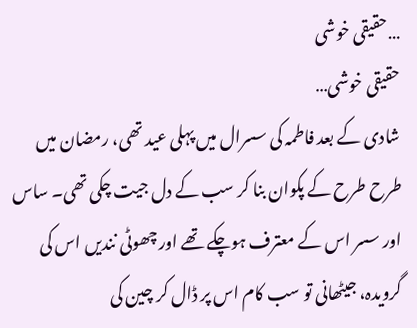…حقیقی خوشی
حقیقی خوشی…
شادی کے بعد فاطمہ کی سسرال میں پہلی عید تھی، رمضان میں طرح طرح کے پکوان بنا کر سب کے دل جیت چکی تھی۔ ساس اور سسر اس کے معترف ہوچکے تھے اور چھوٹی نندیں اس کی گرویدہ، جیٹھانی تو سب کام اس پر ڈال کر چین کی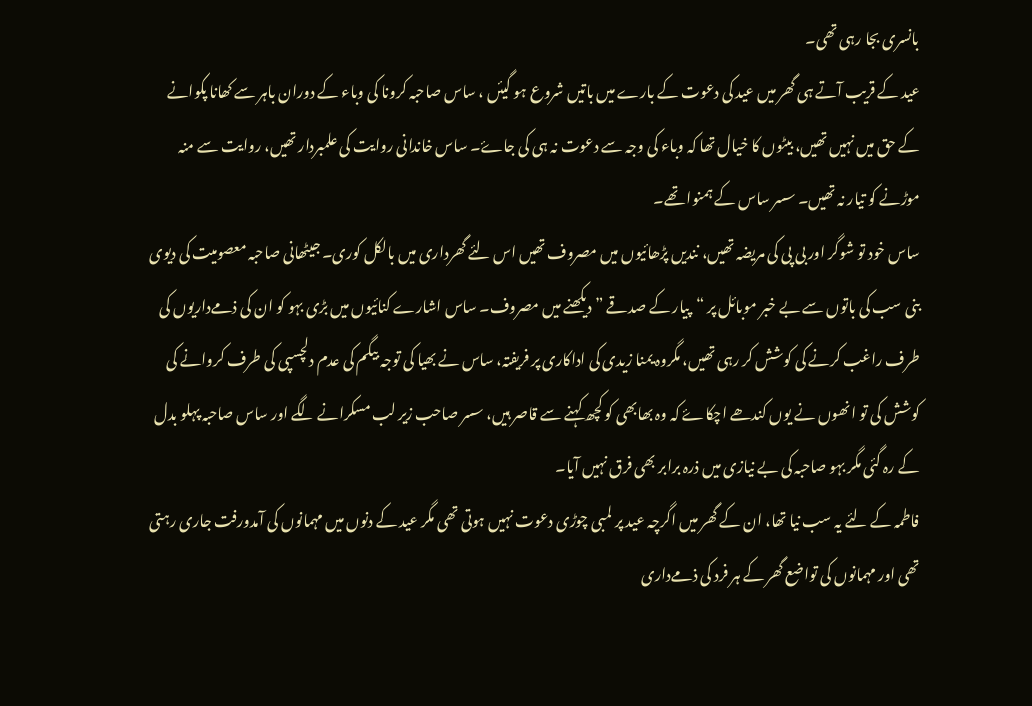بانسری بجا رہی تھی۔
عید کے قریب آتے ہی گھر میں عید کی دعوت کے بارے میں باتیں شروع ہو گیئں ، ساس صاحبہ کرونا کی وباء کے دوران باہر سے کھانا پکوانے کے حق میں نہیں تھیں، بیٹوں کا خیال تھا کہ وباء کی وجہ سے دعوت نہ ہی کی جاۓ۔ ساس خاندانی روایت کی علمبردار تھیں، روایت سے منہ موڑنے کو تیار نہ تھیں۔ سسر ساس کے ہمنوا تھے۔
ساس خود تو شوگر اور بی پی کی مریضہ تھیں، نندیں پڑھائیوں میں مصروف تھیں اس لئے گھرداری میں بالکل کوری۔ جیٹھانی صاحبہ معصومیت کی دیوی بنی سب کی باتوں سے بے خبر موبائل پر “پیار کے صدقے ” دیکھنے میں مصروف۔ ساس اشارے کنائیوں میں بڑی بہو کو ان کی ذمےداریوں کی طرف راغب کرنے کی کوشش کر رہی تھیں، مگروہ یمنا زیدی کی اداکاری پر فریفتہ، ساس نے بھیا کی توجہ بیگم کی عدم دلچسپی کی طرف کروانے کی کوشش کی تو انھوں نے یوں کندھے اچکاۓ کہ وہ بھابھی کو کچھ کہنے سے قاصر ہیں، سسر صاحب زیر لب مسکرانے لگے اور ساس صاحبہ پہلو بدل کے رہ گئی مگر بہو صاحبہ کی بے نیازی میں ذرہ برابر بھی فرق نہیں آیا۔
فاطمہ کے لئے یہ سب نیا تھا، ان کے گھر میں اگرچہ عید پر لمبی چوڑی دعوت نہیں ہوتی تھی مگر عید کے دنوں میں مہمانوں کی آمدورفت جاری رہتی تھی اور مہمانوں کی تواضع گھر کے ہر فرد کی ذمےداری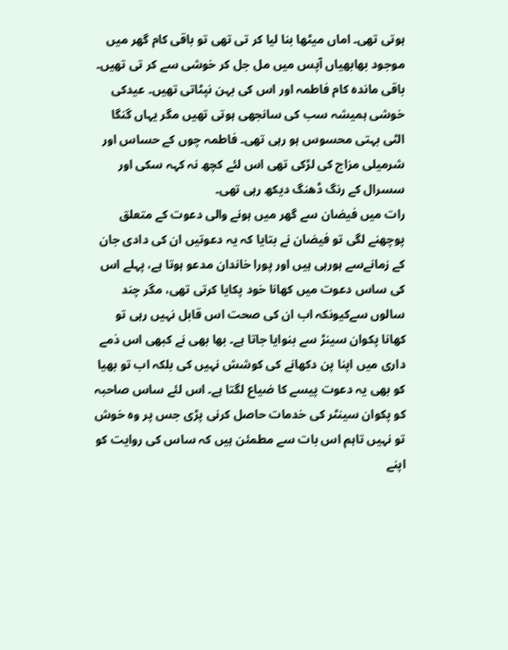ہوتی تھی۔ اماں میٹھا بنا لیا کر تی تھی تو باقی کام گھر میں موجود بھابھیاں آپس میں مل جل کر خوشی سے کر تی تھیں۔ باقی ماندہ کام فاطمہ اور اس کی بہن نپٹاتی تھیں۔ عیدکی خوشی ہمیشہ سب کی سانجھی ہوتی تھیں مگر یہاں گنگا الٹی بہتی محسوس ہو رہی تھی۔ فاطمہ چوں کے حساس اور شرمیلی مزاج کی لڑکی تھی اس لئے کچھ نہ کہہ سکی اور سسرال کے رنگ ڈھنگ دیکھ رہی تھی۔
رات میں فیضان سے گھر میں ہونے والی دعوت کے متعلق پوچھنے لگی تو فیضان نے بتایا کہ یہ دعوتیں ان کی دادی جان کے زمانےسے ہورہی ہیں اور پورا خاندان مدعو ہوتا ہے، پہلے اس کی ساس دعوت میں کھانا خود پکایا کرتی تھی، مگر چند سالوں سےکیونکہ اب ان کی صحت اس قابل نہیں رہی تو کھانا پکوان سینڑ سے بنوایا جاتا ہے۔ بھا بھی نے کبھی اس ذمے داری میں اپنا پن دکھانے کی کوشش نہیں کی بلکہ اب تو بھیا کو بھی یہ دعوت پیسے کا ضیاع لگتا ہے۔ اس لئے ساس صاحبہ کو پکوان سینٹر کی خدمات حاصل کرنی پڑی جس پر وہ خوش تو نہیں تاہم اس بات سے مطمئن ہیں کہ ساس کی روایت کو اپنے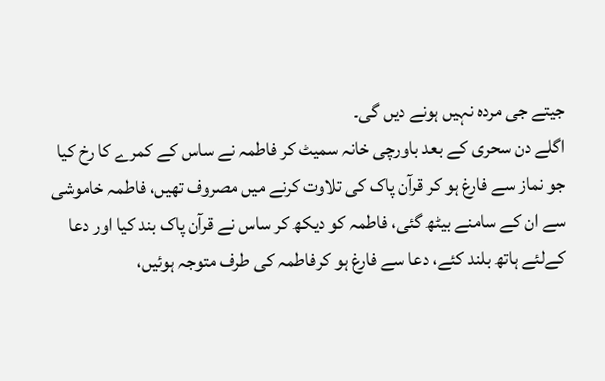جیتے جی مردہ نہیں ہونے دیں گی۔
اگلے دن سحری کے بعد باورچی خانہ سمیٹ کر فاطمہ نے ساس کے کمرے کا رخ کیا جو نماز سے فارغ ہو کر قرآن پاک کی تلاوت کرنے میں مصروف تھیں، فاطمہ خاموشی سے ان کے سامنے بیٹھ گئی، فاطمہ کو دیکھ کر ساس نے قرآن پاک بند کیا اور دعا کےلئے ہاتھ بلند کئے، دعا سے فارغ ہو کرفاطمہ کی طرف متوجہ ہوئیں،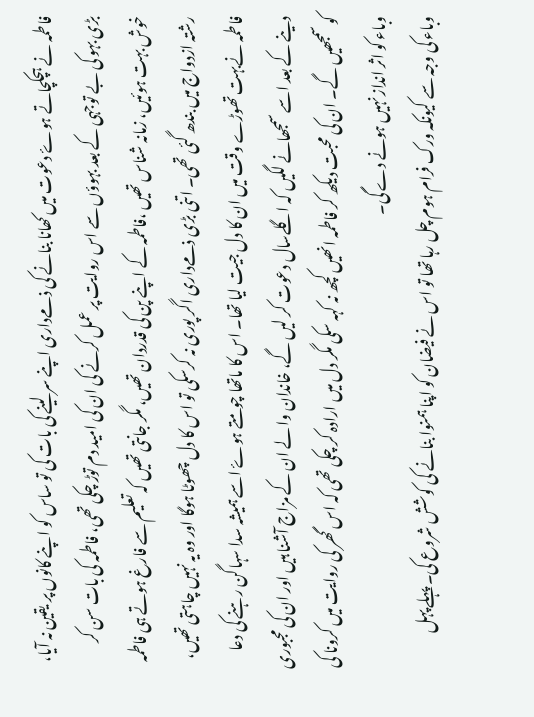فاطمہ نے ہچکچاتے ہوۓ دعوت میں کھانا بنانے کی ذمےداری اپنے سر لینے کی بات کی تو ساس کو اپنے کانوں پر یقین نہ آیا، بڑی بہو کی بے توجہی کے بعد بہوؤں سے اس روایت پر عمل کرنے کی ان کی امید دم توڑ چکی تھی، فاطمہ کی بات سن کر خوش بہت ہوئیں، زمانہ شناس تھیں ،فاطمہ کے اپنے پن کی قدردان تھیں، مگر جانتی تھیں کہ تعلیم سے فارغ ہوتے ہی فاطمہ رشتہ ازدواج میں بندھ گئی تھی۔ اتنی بڑی ذمےداری اگر پوری نہ کرسکی تو اس کا دل چھوٹا ہوگا اور وہ یہ نہیں چاہتی تھیں، فاطمہ نےبہت تھوڑے وقت میں ان کا دل جیت لیا تھا۔ اس کا ماتھا چومتے ہوۓ اسے ہمیشہ سدا سہاگن رہنے کی دعا دینے کے بعد اسے سمجھانے لگیں کہ اگلےسال دعوت کر لیں گے، خاندان وا لے ان کے مزاج آشنا ہیں اور ان کی مجبوری کو سمجھیں گے۔ ان کی محبت دیکھ کر فاطمہ انھیں کچھ نہ کہہ سکی مگر دل میں ارادہ کر چکی تھی کہ اس گھر کی روایت میں کرونا کی وباء کو اثر انداز نہیں ہونے دے گی۔
وباء کی وجہ سے کیونکہ ورک فرام ہوم چل رہا تھا تو اس نے فیضان کو اپنا ہمنوا بنانے کی کوشش شروع کی۔ پہلے پہل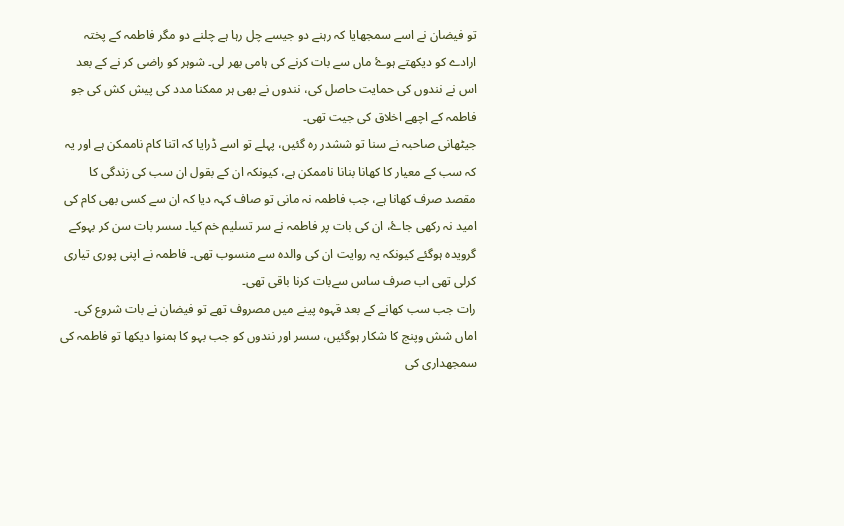تو فیضان نے اسے سمجھایا کہ رہنے دو جیسے چل رہا ہے چلنے دو مگر فاطمہ کے پختہ ارادے کو دیکھتے ہوۓ ماں سے بات کرنے کی ہامی بھر لی۔ شوہر کو راضی کر نے کے بعد اس نے نندوں کی حمایت حاصل کی، نندوں نے بھی ہر ممکنا مدد کی پیش کش کی جو فاطمہ کے اچھے اخلاق کی جیت تھی۔
جیٹھانی صاحبہ نے سنا تو ششدر رہ گئیں، پہلے تو اسے ڈرایا کہ اتنا کام ناممکن ہے اور یہ کہ سب کے معیار کا کھانا بنانا ناممکن ہے، کیونکہ ان کے بقول ان سب کی زندگی کا مقصد صرف کھانا ہے، جب فاطمہ نہ مانی تو صاف کہہ دیا کہ ان سے کسی بھی کام کی امید نہ رکھی جاۓ، ان کی بات پر فاطمہ نے سر تسلیم خم کیا۔ سسر بات سن کر بہوکے گرویدہ ہوگئے کیونکہ یہ روایت ان کی والدہ سے منسوب تھی۔ فاطمہ نے اپنی پوری تیاری کرلی تھی اب صرف ساس سےبات کرنا باقی تھی۔
رات جب سب کھانے کے بعد قہوہ پینے میں مصروف تھے تو فیضان نے بات شروع کی۔ اماں شش وپنج کا شکار ہوگئیں، سسر اور نندوں کو جب بہو کا ہمنوا دیکھا تو فاطمہ کی سمجھداری کی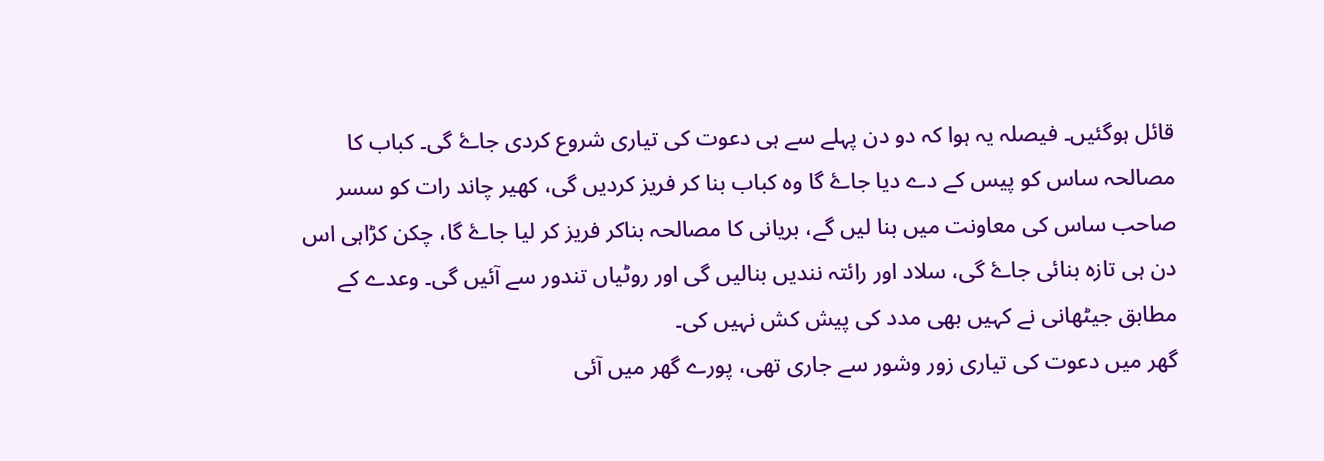قائل ہوگئیں۔ فیصلہ یہ ہوا کہ دو دن پہلے سے ہی دعوت کی تیاری شروع کردی جاۓ گی۔ کباب کا مصالحہ ساس کو پیس کے دے دیا جاۓ گا وہ کباب بنا کر فریز کردیں گی، کھیر چاند رات کو سسر صاحب ساس کی معاونت میں بنا لیں گے، بریانی کا مصالحہ بناکر فریز کر لیا جاۓ گا، چکن کڑاہی اس دن ہی تازہ بنائی جاۓ گی، سلاد اور رائتہ نندیں بنالیں گی اور روٹیاں تندور سے آئیں گی۔ وعدے کے مطابق جیٹھانی نے کہیں بھی مدد کی پیش کش نہیں کی۔
گھر میں دعوت کی تیاری زور وشور سے جاری تھی، پورے گھر میں آئی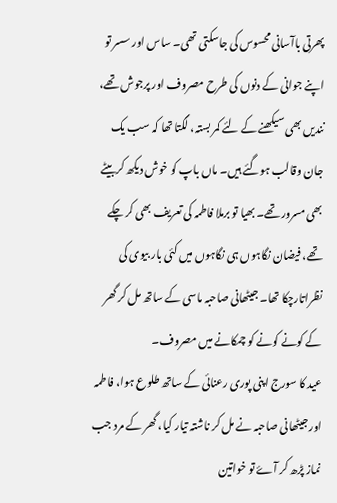پھرتی باآسانی محسوس کی جاسکتی تھی۔ ساس اور سسر تو اپنے جوانی کے دنوں کی طرح مصروف اور پرجوش تھے، نندیں بھی سیکھنے کے لئے کمر بستہ، لگتا تھا کہ سب یک جان وقالب ہوگئے ہیں۔ ماں باپ کو خوش دیکھ کربیٹے بھی مسرور تھے۔ بھیا تو برملا فاطمہ کی تعریف بھی کر چکے تھے، فیضان نگاہوں ہی نگاہوں میں کئی بار بیوی کی نظراتارچکا تھا۔ جیٹھانی صاحبہ ماسی کے ساتھ مل کر گھر کے کونے کونے کو چمکانے میں مصروف۔
عید کا سورج اپنی پوری رعنائی کے ساتھ طلوع ہوا، فاطمہ اور جیٹھانی صاحبہ نے مل کر ناشتہ تیار کیا، گھر کے مرد جب نماز پڑھ کر آۓ تو خواتین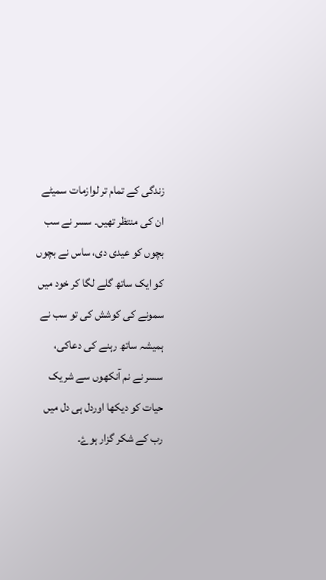زندگی کے تمام تر لوازمات سمیٹے ان کی منتظر تھیں۔ سسر نے سب بچوں کو عیدی دی، ساس نے بچوں کو ایک ساتھ گلے لگا کر خود میں سمونے کی کوشش کی تو سب نے ہمیشہ ساتھ رہنے کی دعاکی، سسر نے نم آنکھوں سے شریک حیات کو دیکھا اوردل ہی دل میں رب کے شکر گزار ہوۓ۔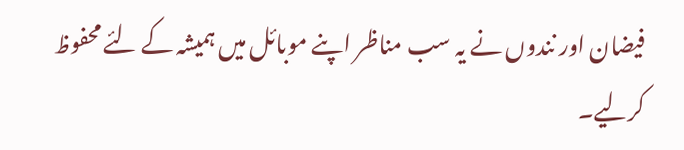فیضان اور نندوں نے یہ سب مناظر اپنے موبائل میں ہمیشہ کے لئے محفوظ کرلیے۔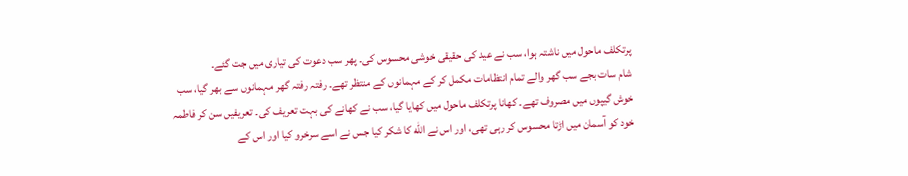پرتکلف ماحول میں ناشتہ ہوا، سب نے عید کی حقیقی خوشی محسوس کی۔ پھر سب دعوت کی تیاری میں جت گئے۔
شام سات بجے سب گھر والے تمام انتظامات مکمل کر کے مہمانوں کے منتظر تھے۔ رفتہ رفتہ گھر مہمانوں سے بھر گیا، سب خوش گیپوں میں مصروف تھے۔ کھانا پرتکلف ماحول میں کھایا گیا، سب نے کھانے کی بہت تعریف کی۔ تعریفیں سن کر فاطمہ خود کو آسمان میں اڑتا محسوس کر رہی تھی، اور اس نے الله کا شکر کیا جس نے اسے سرخرو کیا اور اس کے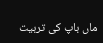ماں باپ کی تربیت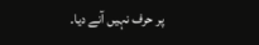پر حرف نہیں آنے دیا۔